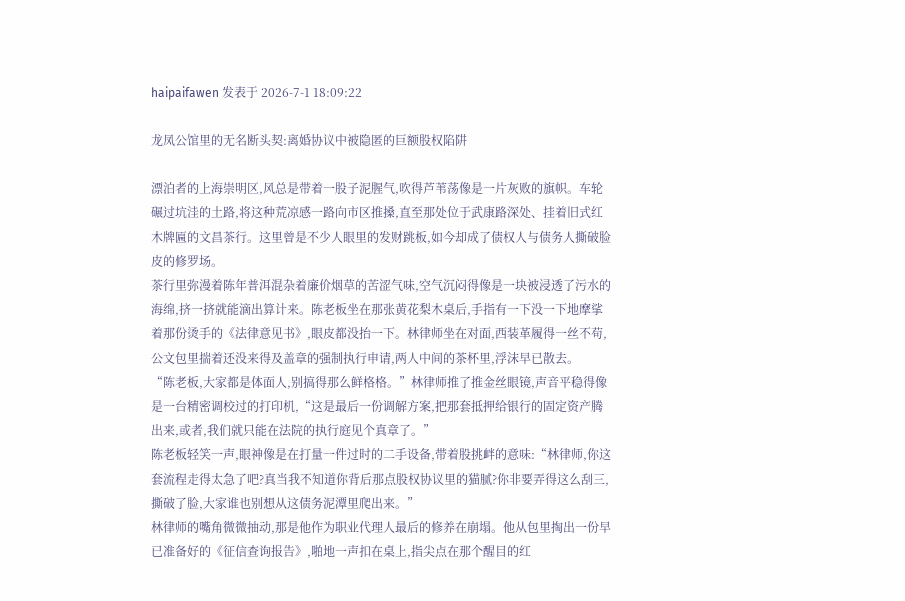haipaifawen 发表于 2026-7-1 18:09:22

龙凤公馆里的无名断头契:离婚协议中被隐匿的巨额股权陷阱

漂泊者的上海崇明区,风总是带着一股子泥腥气,吹得芦苇荡像是一片灰败的旗帜。车轮碾过坑洼的土路,将这种荒凉感一路向市区推搡,直至那处位于武康路深处、挂着旧式红木牌匾的文昌茶行。这里曾是不少人眼里的发财跳板,如今却成了债权人与债务人撕破脸皮的修罗场。
茶行里弥漫着陈年普洱混杂着廉价烟草的苦涩气味,空气沉闷得像是一块被浸透了污水的海绵,挤一挤就能滴出算计来。陈老板坐在那张黄花梨木桌后,手指有一下没一下地摩挲着那份烫手的《法律意见书》,眼皮都没抬一下。林律师坐在对面,西装革履得一丝不苟,公文包里揣着还没来得及盖章的强制执行申请,两人中间的茶杯里,浮沫早已散去。
“陈老板,大家都是体面人,别搞得那么鲜格格。”林律师推了推金丝眼镜,声音平稳得像是一台精密调校过的打印机,“这是最后一份调解方案,把那套抵押给银行的固定资产腾出来,或者,我们就只能在法院的执行庭见个真章了。”
陈老板轻笑一声,眼神像是在打量一件过时的二手设备,带着股挑衅的意味:“林律师,你这套流程走得太急了吧?真当我不知道你背后那点股权协议里的猫腻?你非要弄得这么刮三,撕破了脸,大家谁也别想从这债务泥潭里爬出来。”
林律师的嘴角微微抽动,那是他作为职业代理人最后的修养在崩塌。他从包里掏出一份早已准备好的《征信查询报告》,啪地一声扣在桌上,指尖点在那个醒目的红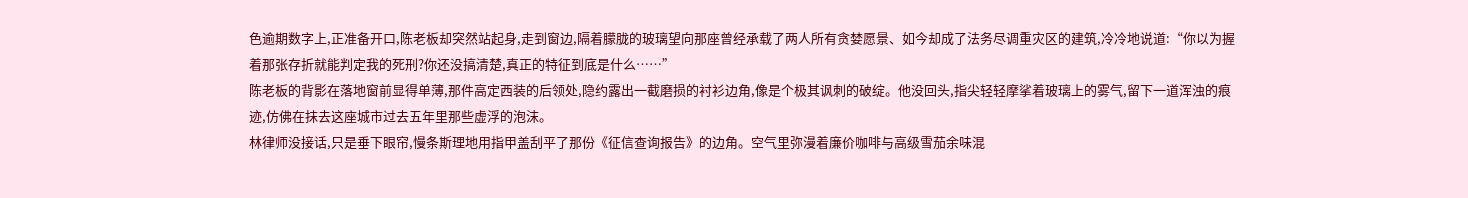色逾期数字上,正准备开口,陈老板却突然站起身,走到窗边,隔着朦胧的玻璃望向那座曾经承载了两人所有贪婪愿景、如今却成了法务尽调重灾区的建筑,冷冷地说道:“你以为握着那张存折就能判定我的死刑?你还没搞清楚,真正的特征到底是什么……”
陈老板的背影在落地窗前显得单薄,那件高定西装的后领处,隐约露出一截磨损的衬衫边角,像是个极其讽刺的破绽。他没回头,指尖轻轻摩挲着玻璃上的雾气,留下一道浑浊的痕迹,仿佛在抹去这座城市过去五年里那些虚浮的泡沫。
林律师没接话,只是垂下眼帘,慢条斯理地用指甲盖刮平了那份《征信查询报告》的边角。空气里弥漫着廉价咖啡与高级雪茄余味混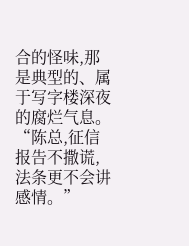合的怪味,那是典型的、属于写字楼深夜的腐烂气息。
“陈总,征信报告不撒谎,法条更不会讲感情。”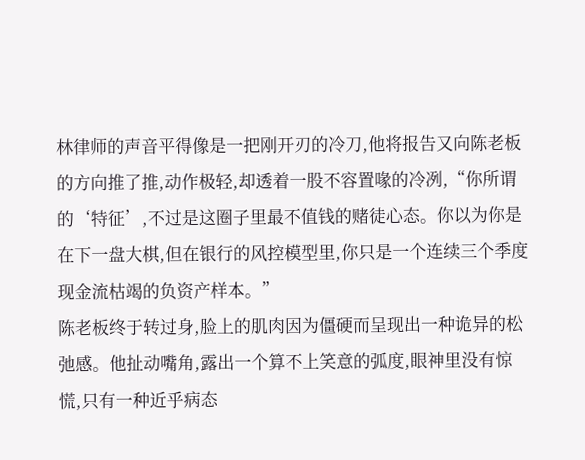林律师的声音平得像是一把刚开刃的冷刀,他将报告又向陈老板的方向推了推,动作极轻,却透着一股不容置喙的冷冽,“你所谓的‘特征’,不过是这圈子里最不值钱的赌徒心态。你以为你是在下一盘大棋,但在银行的风控模型里,你只是一个连续三个季度现金流枯竭的负资产样本。”
陈老板终于转过身,脸上的肌肉因为僵硬而呈现出一种诡异的松弛感。他扯动嘴角,露出一个算不上笑意的弧度,眼神里没有惊慌,只有一种近乎病态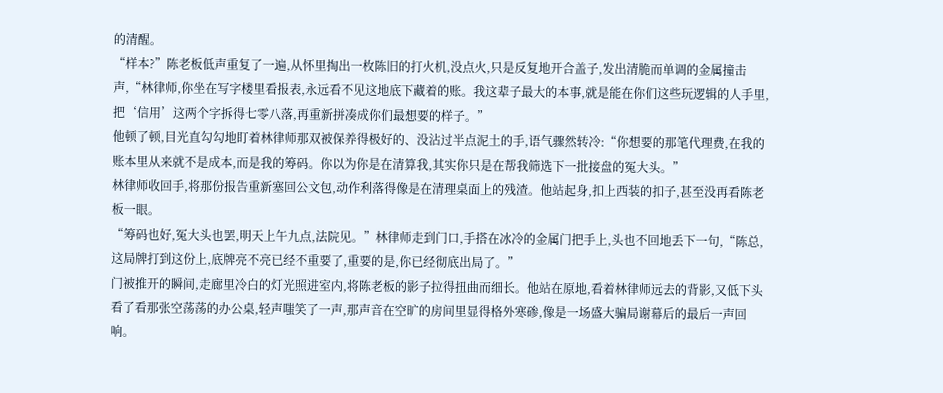的清醒。
“样本?”陈老板低声重复了一遍,从怀里掏出一枚陈旧的打火机,没点火,只是反复地开合盖子,发出清脆而单调的金属撞击声,“林律师,你坐在写字楼里看报表,永远看不见这地底下藏着的账。我这辈子最大的本事,就是能在你们这些玩逻辑的人手里,把‘信用’这两个字拆得七零八落,再重新拼凑成你们最想要的样子。”
他顿了顿,目光直勾勾地盯着林律师那双被保养得极好的、没沾过半点泥土的手,语气骤然转冷:“你想要的那笔代理费,在我的账本里从来就不是成本,而是我的筹码。你以为你是在清算我,其实你只是在帮我筛选下一批接盘的冤大头。”
林律师收回手,将那份报告重新塞回公文包,动作利落得像是在清理桌面上的残渣。他站起身,扣上西装的扣子,甚至没再看陈老板一眼。
“筹码也好,冤大头也罢,明天上午九点,法院见。”林律师走到门口,手搭在冰冷的金属门把手上,头也不回地丢下一句,“陈总,这局牌打到这份上,底牌亮不亮已经不重要了,重要的是,你已经彻底出局了。”
门被推开的瞬间,走廊里冷白的灯光照进室内,将陈老板的影子拉得扭曲而细长。他站在原地,看着林律师远去的背影,又低下头看了看那张空荡荡的办公桌,轻声嗤笑了一声,那声音在空旷的房间里显得格外寒碜,像是一场盛大骗局谢幕后的最后一声回响。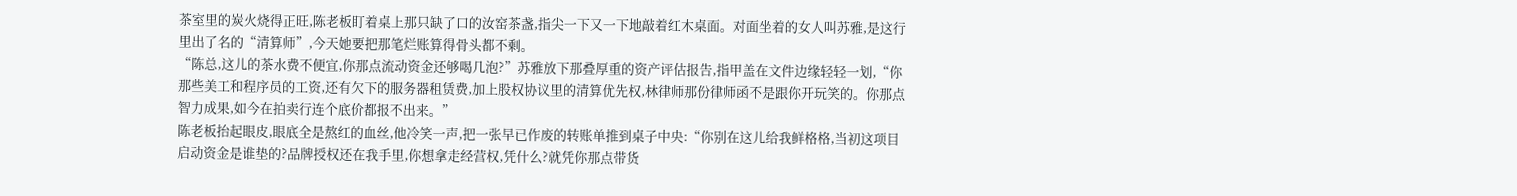茶室里的炭火烧得正旺,陈老板盯着桌上那只缺了口的汝窑茶盏,指尖一下又一下地敲着红木桌面。对面坐着的女人叫苏雅,是这行里出了名的“清算师”,今天她要把那笔烂账算得骨头都不剩。
“陈总,这儿的茶水费不便宜,你那点流动资金还够喝几泡?”苏雅放下那叠厚重的资产评估报告,指甲盖在文件边缘轻轻一划,“你那些美工和程序员的工资,还有欠下的服务器租赁费,加上股权协议里的清算优先权,林律师那份律师函不是跟你开玩笑的。你那点智力成果,如今在拍卖行连个底价都报不出来。”
陈老板抬起眼皮,眼底全是熬红的血丝,他冷笑一声,把一张早已作废的转账单推到桌子中央:“你别在这儿给我鲜格格,当初这项目启动资金是谁垫的?品牌授权还在我手里,你想拿走经营权,凭什么?就凭你那点带货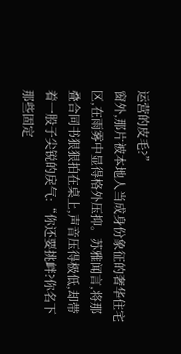运营的皮毛?”
窗外,那片被本地人当成身份象征的奢华住宅区,在雨雾中显得格外压抑。苏雅闻言,将那叠合同书狠狠拍在桌上,声音压得极低,却带着一股子尖锐的戾气:“你还要挑衅?你名下那些固定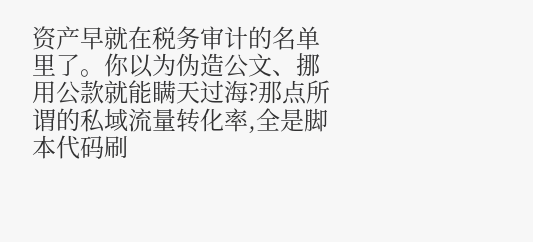资产早就在税务审计的名单里了。你以为伪造公文、挪用公款就能瞒天过海?那点所谓的私域流量转化率,全是脚本代码刷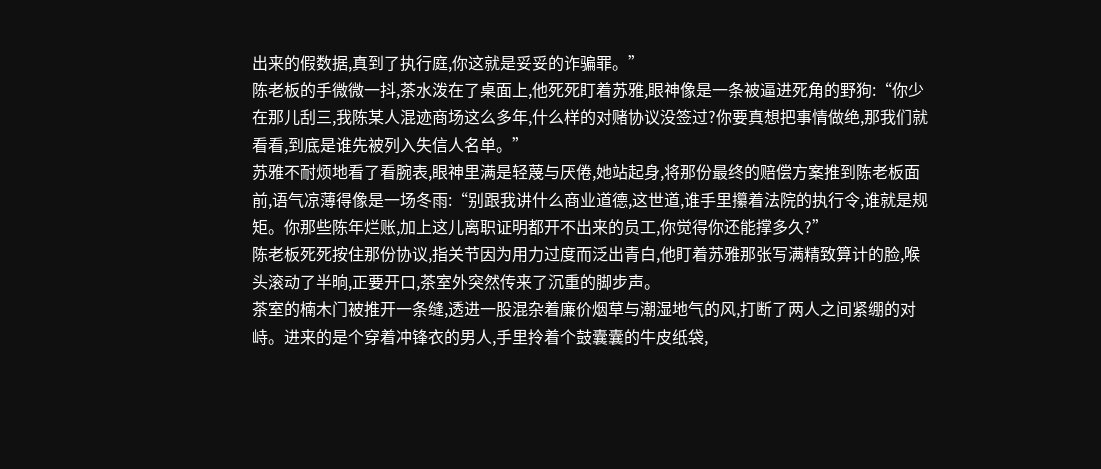出来的假数据,真到了执行庭,你这就是妥妥的诈骗罪。”
陈老板的手微微一抖,茶水泼在了桌面上,他死死盯着苏雅,眼神像是一条被逼进死角的野狗:“你少在那儿刮三,我陈某人混迹商场这么多年,什么样的对赌协议没签过?你要真想把事情做绝,那我们就看看,到底是谁先被列入失信人名单。”
苏雅不耐烦地看了看腕表,眼神里满是轻蔑与厌倦,她站起身,将那份最终的赔偿方案推到陈老板面前,语气凉薄得像是一场冬雨:“别跟我讲什么商业道德,这世道,谁手里攥着法院的执行令,谁就是规矩。你那些陈年烂账,加上这儿离职证明都开不出来的员工,你觉得你还能撑多久?”
陈老板死死按住那份协议,指关节因为用力过度而泛出青白,他盯着苏雅那张写满精致算计的脸,喉头滚动了半晌,正要开口,茶室外突然传来了沉重的脚步声。
茶室的楠木门被推开一条缝,透进一股混杂着廉价烟草与潮湿地气的风,打断了两人之间紧绷的对峙。进来的是个穿着冲锋衣的男人,手里拎着个鼓囊囊的牛皮纸袋,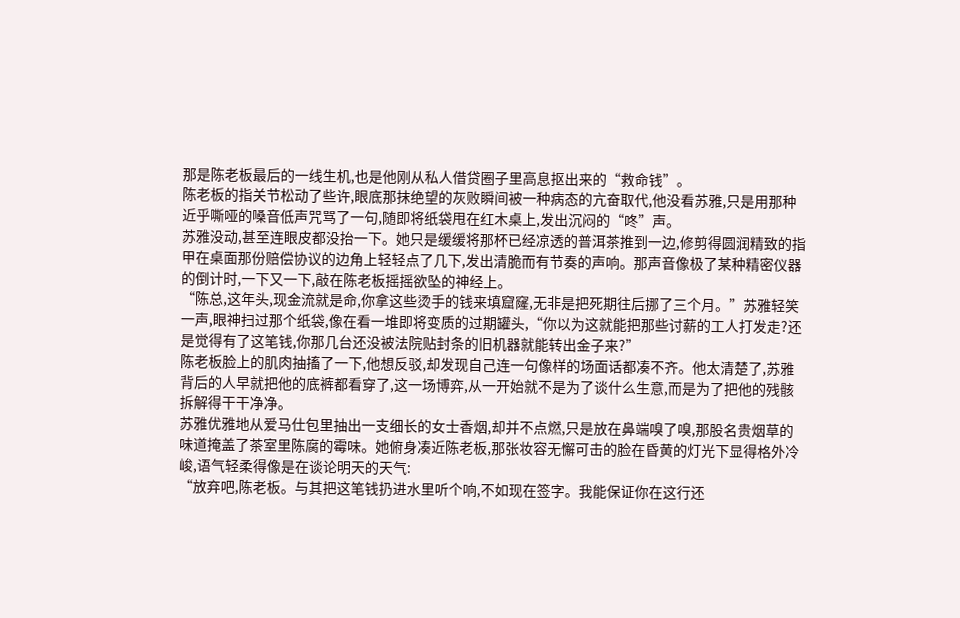那是陈老板最后的一线生机,也是他刚从私人借贷圈子里高息抠出来的“救命钱”。
陈老板的指关节松动了些许,眼底那抹绝望的灰败瞬间被一种病态的亢奋取代,他没看苏雅,只是用那种近乎嘶哑的嗓音低声咒骂了一句,随即将纸袋甩在红木桌上,发出沉闷的“咚”声。
苏雅没动,甚至连眼皮都没抬一下。她只是缓缓将那杯已经凉透的普洱茶推到一边,修剪得圆润精致的指甲在桌面那份赔偿协议的边角上轻轻点了几下,发出清脆而有节奏的声响。那声音像极了某种精密仪器的倒计时,一下又一下,敲在陈老板摇摇欲坠的神经上。
“陈总,这年头,现金流就是命,你拿这些烫手的钱来填窟窿,无非是把死期往后挪了三个月。”苏雅轻笑一声,眼神扫过那个纸袋,像在看一堆即将变质的过期罐头,“你以为这就能把那些讨薪的工人打发走?还是觉得有了这笔钱,你那几台还没被法院贴封条的旧机器就能转出金子来?”
陈老板脸上的肌肉抽搐了一下,他想反驳,却发现自己连一句像样的场面话都凑不齐。他太清楚了,苏雅背后的人早就把他的底裤都看穿了,这一场博弈,从一开始就不是为了谈什么生意,而是为了把他的残骸拆解得干干净净。
苏雅优雅地从爱马仕包里抽出一支细长的女士香烟,却并不点燃,只是放在鼻端嗅了嗅,那股名贵烟草的味道掩盖了茶室里陈腐的霉味。她俯身凑近陈老板,那张妆容无懈可击的脸在昏黄的灯光下显得格外冷峻,语气轻柔得像是在谈论明天的天气:
“放弃吧,陈老板。与其把这笔钱扔进水里听个响,不如现在签字。我能保证你在这行还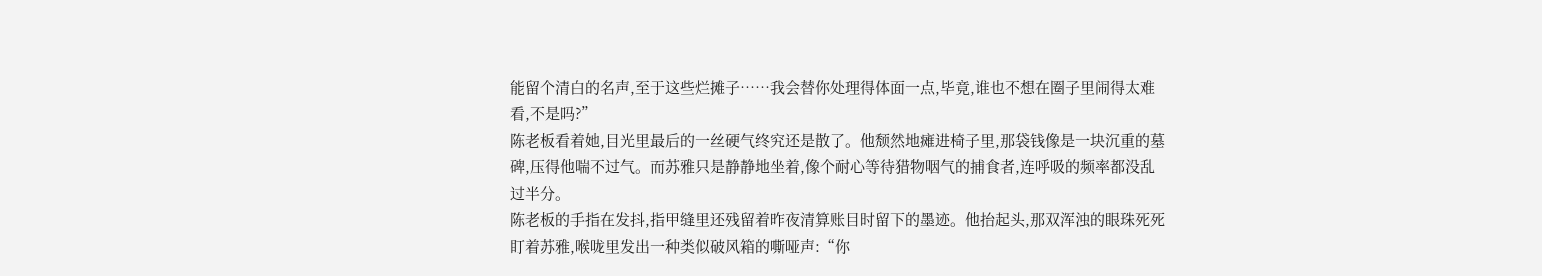能留个清白的名声,至于这些烂摊子……我会替你处理得体面一点,毕竟,谁也不想在圈子里闹得太难看,不是吗?”
陈老板看着她,目光里最后的一丝硬气终究还是散了。他颓然地瘫进椅子里,那袋钱像是一块沉重的墓碑,压得他喘不过气。而苏雅只是静静地坐着,像个耐心等待猎物咽气的捕食者,连呼吸的频率都没乱过半分。
陈老板的手指在发抖,指甲缝里还残留着昨夜清算账目时留下的墨迹。他抬起头,那双浑浊的眼珠死死盯着苏雅,喉咙里发出一种类似破风箱的嘶哑声:“你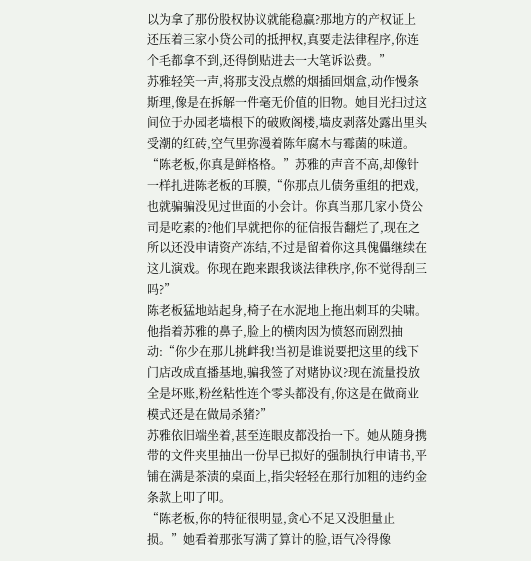以为拿了那份股权协议就能稳赢?那地方的产权证上还压着三家小贷公司的抵押权,真要走法律程序,你连个毛都拿不到,还得倒贴进去一大笔诉讼费。”
苏雅轻笑一声,将那支没点燃的烟插回烟盒,动作慢条斯理,像是在拆解一件毫无价值的旧物。她目光扫过这间位于办园老墙根下的破败阁楼,墙皮剥落处露出里头受潮的红砖,空气里弥漫着陈年腐木与霉菌的味道。
“陈老板,你真是鲜格格。”苏雅的声音不高,却像针一样扎进陈老板的耳膜,“你那点儿债务重组的把戏,也就骗骗没见过世面的小会计。你真当那几家小贷公司是吃素的?他们早就把你的征信报告翻烂了,现在之所以还没申请资产冻结,不过是留着你这具傀儡继续在这儿演戏。你现在跑来跟我谈法律秩序,你不觉得刮三吗?”
陈老板猛地站起身,椅子在水泥地上拖出刺耳的尖啸。他指着苏雅的鼻子,脸上的横肉因为愤怒而剧烈抽动:“你少在那儿挑衅我!当初是谁说要把这里的线下门店改成直播基地,骗我签了对赌协议?现在流量投放全是坏账,粉丝粘性连个零头都没有,你这是在做商业模式还是在做局杀猪?”
苏雅依旧端坐着,甚至连眼皮都没抬一下。她从随身携带的文件夹里抽出一份早已拟好的强制执行申请书,平铺在满是茶渍的桌面上,指尖轻轻在那行加粗的违约金条款上叩了叩。
“陈老板,你的特征很明显,贪心不足又没胆量止损。”她看着那张写满了算计的脸,语气冷得像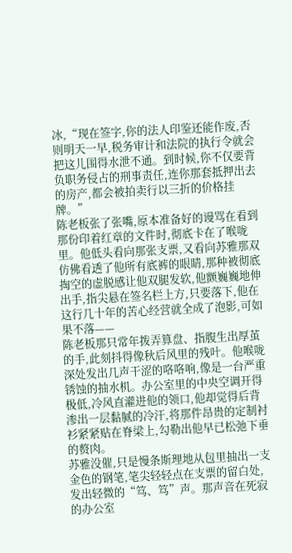冰,“现在签字,你的法人印鉴还能作废,否则明天一早,税务审计和法院的执行令就会把这儿围得水泄不通。到时候,你不仅要背负职务侵占的刑事责任,连你那套抵押出去的房产,都会被拍卖行以三折的价格挂牌。”
陈老板张了张嘴,原本准备好的谩骂在看到那份印着红章的文件时,彻底卡在了喉咙里。他低头看向那张支票,又看向苏雅那双仿佛看透了他所有底裤的眼睛,那种被彻底掏空的虚脱感让他双腿发软,他颤巍巍地伸出手,指尖悬在签名栏上方,只要落下,他在这行几十年的苦心经营就全成了泡影,可如果不落——
陈老板那只常年拨弄算盘、指腹生出厚茧的手,此刻抖得像秋后风里的残叶。他喉咙深处发出几声干涩的咯咯响,像是一台严重锈蚀的抽水机。办公室里的中央空调开得极低,冷风直灌进他的领口,他却觉得后背渗出一层黏腻的冷汗,将那件昂贵的定制衬衫紧紧贴在脊梁上,勾勒出他早已松弛下垂的赘肉。
苏雅没催,只是慢条斯理地从包里抽出一支金色的钢笔,笔尖轻轻点在支票的留白处,发出轻微的“笃、笃”声。那声音在死寂的办公室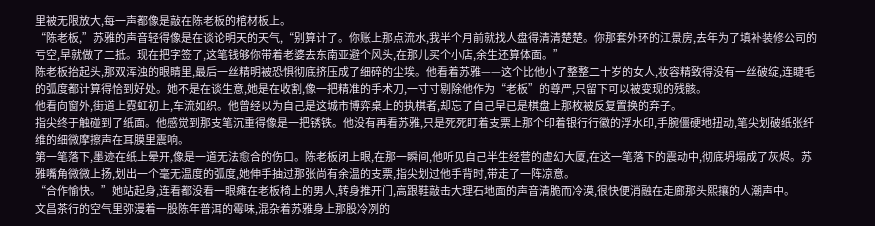里被无限放大,每一声都像是敲在陈老板的棺材板上。
“陈老板,”苏雅的声音轻得像是在谈论明天的天气,“别算计了。你账上那点流水,我半个月前就找人盘得清清楚楚。你那套外环的江景房,去年为了填补装修公司的亏空,早就做了二抵。现在把字签了,这笔钱够你带着老婆去东南亚避个风头,在那儿买个小店,余生还算体面。”
陈老板抬起头,那双浑浊的眼睛里,最后一丝精明被恐惧彻底挤压成了细碎的尘埃。他看着苏雅——这个比他小了整整二十岁的女人,妆容精致得没有一丝破绽,连睫毛的弧度都计算得恰到好处。她不是在谈生意,她是在收割,像一把精准的手术刀,一寸寸剔除他作为“老板”的尊严,只留下可以被变现的残骸。
他看向窗外,街道上霓虹初上,车流如织。他曾经以为自己是这城市博弈桌上的执棋者,却忘了自己早已是棋盘上那枚被反复置换的弃子。
指尖终于触碰到了纸面。他感觉到那支笔沉重得像是一把锈铁。他没有再看苏雅,只是死死盯着支票上那个印着银行行徽的浮水印,手腕僵硬地扭动,笔尖划破纸张纤维的细微摩擦声在耳膜里震响。
第一笔落下,墨迹在纸上晕开,像是一道无法愈合的伤口。陈老板闭上眼,在那一瞬间,他听见自己半生经营的虚幻大厦,在这一笔落下的震动中,彻底坍塌成了灰烬。苏雅嘴角微微上扬,划出一个毫无温度的弧度,她伸手抽过那张尚有余温的支票,指尖划过他手背时,带走了一阵凉意。
“合作愉快。”她站起身,连看都没看一眼瘫在老板椅上的男人,转身推开门,高跟鞋敲击大理石地面的声音清脆而冷漠,很快便消融在走廊那头熙攘的人潮声中。
文昌茶行的空气里弥漫着一股陈年普洱的霉味,混杂着苏雅身上那股冷冽的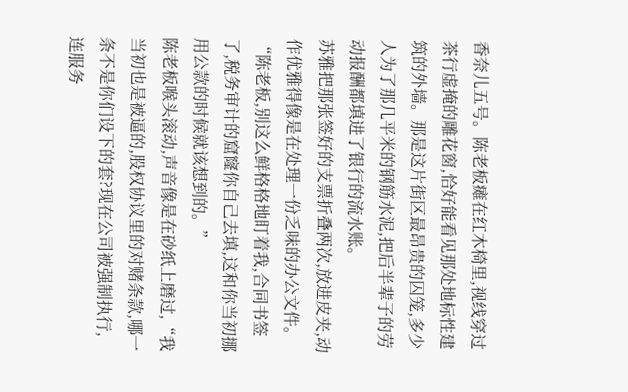香奈儿五号。陈老板瘫在红木椅里,视线穿过茶行虚掩的雕花窗,恰好能看见那处地标性建筑的外墙。那是这片街区最昂贵的囚笼,多少人为了那几平米的钢筋水泥,把后半辈子的劳动报酬都填进了银行的流水账。
苏雅把那张签好的支票折叠两次,放进皮夹,动作优雅得像是在处理一份乏味的办公文件。“陈老板,别这么鲜格格地盯着我,合同书签了,税务审计的窟窿你自己去填,这和你当初挪用公款的时候就该想到的。”
陈老板喉头滚动,声音像是在砂纸上磨过,“我当初也是被逼的,股权协议里的对赌条款,哪一条不是你们设下的套?现在公司被强制执行,连服务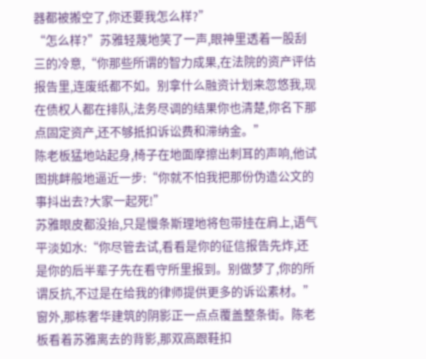器都被搬空了,你还要我怎么样?”
“怎么样?”苏雅轻蔑地笑了一声,眼神里透着一股刮三的冷意,“你那些所谓的智力成果,在法院的资产评估报告里,连废纸都不如。别拿什么融资计划来忽悠我,现在债权人都在排队,法务尽调的结果你也清楚,你名下那点固定资产,还不够抵扣诉讼费和滞纳金。”
陈老板猛地站起身,椅子在地面摩擦出刺耳的声响,他试图挑衅般地逼近一步:“你就不怕我把那份伪造公文的事抖出去?大家一起死!”
苏雅眼皮都没抬,只是慢条斯理地将包带挂在肩上,语气平淡如水:“你尽管去试,看看是你的征信报告先炸,还是你的后半辈子先在看守所里报到。别做梦了,你的所谓反抗,不过是在给我的律师提供更多的诉讼素材。”
窗外,那栋奢华建筑的阴影正一点点覆盖整条街。陈老板看着苏雅离去的背影,那双高跟鞋扣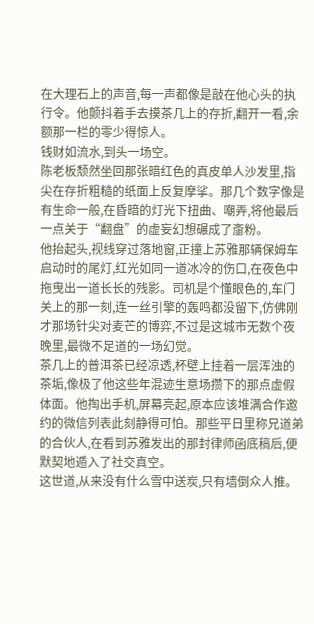在大理石上的声音,每一声都像是敲在他心头的执行令。他颤抖着手去摸茶几上的存折,翻开一看,余额那一栏的零少得惊人。
钱财如流水,到头一场空。
陈老板颓然坐回那张暗红色的真皮单人沙发里,指尖在存折粗糙的纸面上反复摩挲。那几个数字像是有生命一般,在昏暗的灯光下扭曲、嘲弄,将他最后一点关于“翻盘”的虚妄幻想碾成了齑粉。
他抬起头,视线穿过落地窗,正撞上苏雅那辆保姆车启动时的尾灯,红光如同一道冰冷的伤口,在夜色中拖曳出一道长长的残影。司机是个懂眼色的,车门关上的那一刻,连一丝引擎的轰鸣都没留下,仿佛刚才那场针尖对麦芒的博弈,不过是这城市无数个夜晚里,最微不足道的一场幻觉。
茶几上的普洱茶已经凉透,杯壁上挂着一层浑浊的茶垢,像极了他这些年混迹生意场攒下的那点虚假体面。他掏出手机,屏幕亮起,原本应该堆满合作邀约的微信列表此刻静得可怕。那些平日里称兄道弟的合伙人,在看到苏雅发出的那封律师函底稿后,便默契地遁入了社交真空。
这世道,从来没有什么雪中送炭,只有墙倒众人推。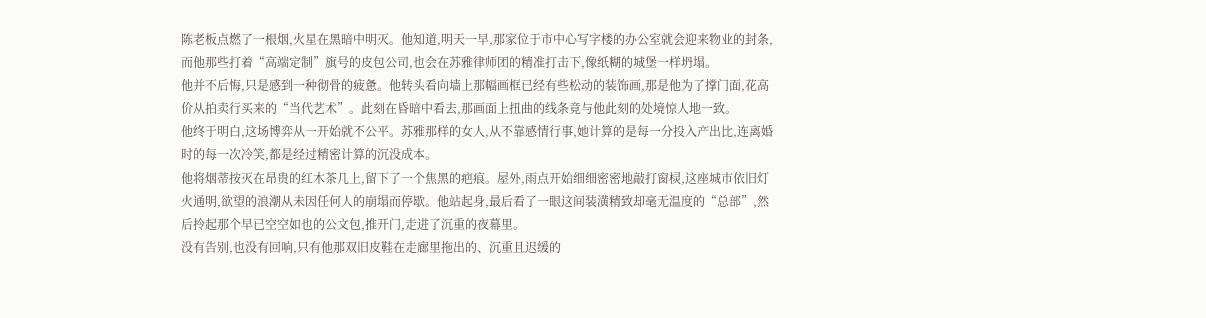陈老板点燃了一根烟,火星在黑暗中明灭。他知道,明天一早,那家位于市中心写字楼的办公室就会迎来物业的封条,而他那些打着“高端定制”旗号的皮包公司,也会在苏雅律师团的精准打击下,像纸糊的城堡一样坍塌。
他并不后悔,只是感到一种彻骨的疲惫。他转头看向墙上那幅画框已经有些松动的装饰画,那是他为了撑门面,花高价从拍卖行买来的“当代艺术”。此刻在昏暗中看去,那画面上扭曲的线条竟与他此刻的处境惊人地一致。
他终于明白,这场博弈从一开始就不公平。苏雅那样的女人,从不靠感情行事,她计算的是每一分投入产出比,连离婚时的每一次冷笑,都是经过精密计算的沉没成本。
他将烟蒂按灭在昂贵的红木茶几上,留下了一个焦黑的疤痕。屋外,雨点开始细细密密地敲打窗棂,这座城市依旧灯火通明,欲望的浪潮从未因任何人的崩塌而停歇。他站起身,最后看了一眼这间装潢精致却毫无温度的“总部”,然后拎起那个早已空空如也的公文包,推开门,走进了沉重的夜幕里。
没有告别,也没有回响,只有他那双旧皮鞋在走廊里拖出的、沉重且迟缓的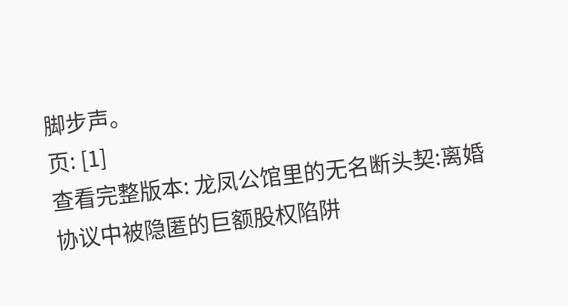脚步声。
页: [1]
查看完整版本: 龙凤公馆里的无名断头契:离婚协议中被隐匿的巨额股权陷阱